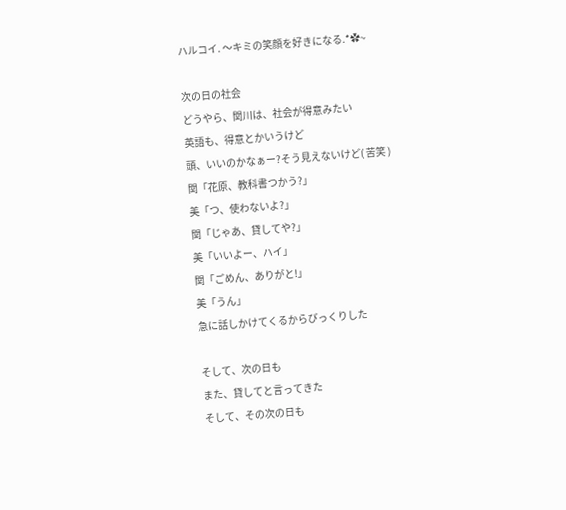ハルコイ. 〜キミの笑顔を好きになる.*✿~

次の日の社会
どうやら、関川は、社会が得意みたい
英語も、得意とかいうけど
頭、いいのかなぁー?そう見えないけど( 苦笑 )
関「花原、教科書つかう?」
美「つ、使わないよ?」
関「じゃあ、貸してや?」
美「いいよー、ハイ」
関「ごめん、ありがと!」
美「うん」
急に話しかけてくるからびっくりした

そして、次の日も
また、貸してと言ってきた
そして、その次の日も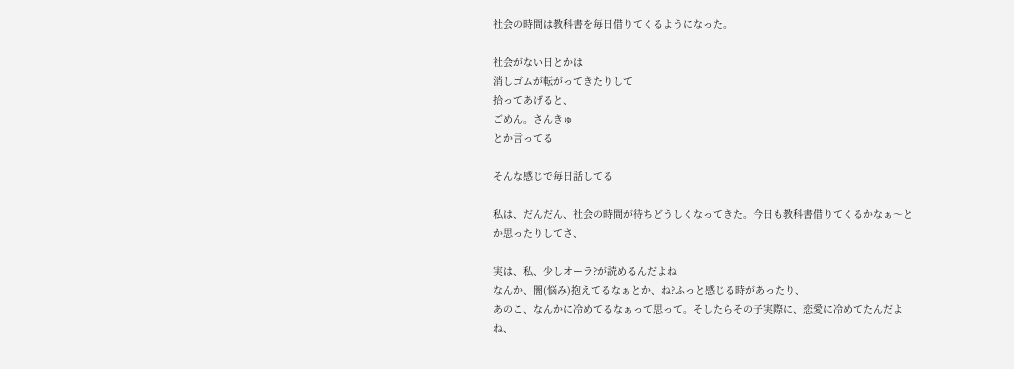社会の時間は教科書を毎日借りてくるようになった。

社会がない日とかは
消しゴムが転がってきたりして
拾ってあげると、
ごめん。さんきゅ
とか言ってる

そんな感じで毎日話してる

私は、だんだん、社会の時間が待ちどうしくなってきた。今日も教科書借りてくるかなぁ〜とか思ったりしてさ、

実は、私、少しオーラ?が読めるんだよね
なんか、闇(悩み)抱えてるなぁとか、ね?ふっと感じる時があったり、
あのこ、なんかに冷めてるなぁって思って。そしたらその子実際に、恋愛に冷めてたんだよね、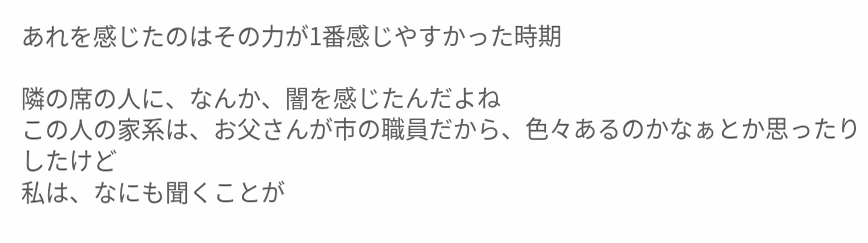あれを感じたのはその力が1番感じやすかった時期

隣の席の人に、なんか、闇を感じたんだよね
この人の家系は、お父さんが市の職員だから、色々あるのかなぁとか思ったりしたけど
私は、なにも聞くことが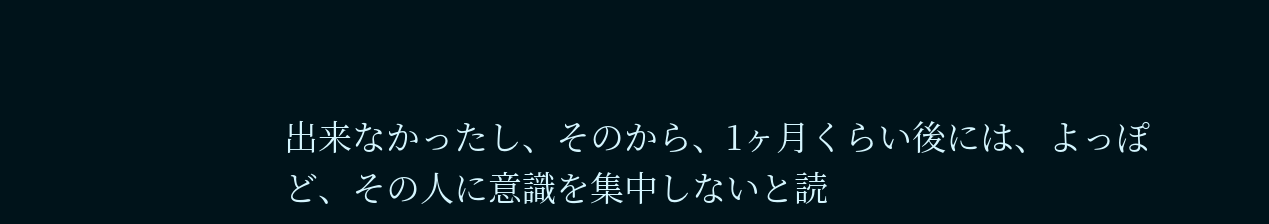出来なかったし、そのから、1ヶ月くらい後には、よっぽど、その人に意識を集中しないと読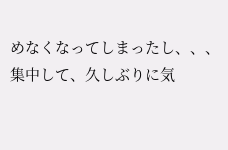めなくなってしまったし、、、
集中して、久しぶりに気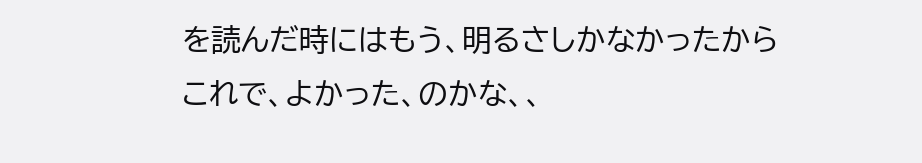を読んだ時にはもう、明るさしかなかったから
これで、よかった、のかな、、